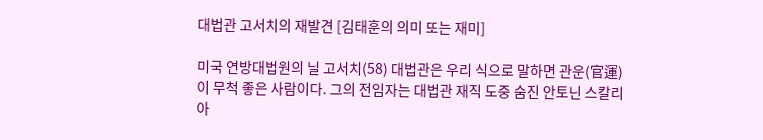대법관 고서치의 재발견 [김태훈의 의미 또는 재미]

미국 연방대법원의 닐 고서치(58) 대법관은 우리 식으로 말하면 관운(官運)이 무척 좋은 사람이다. 그의 전임자는 대법관 재직 도중 숨진 안토닌 스칼리아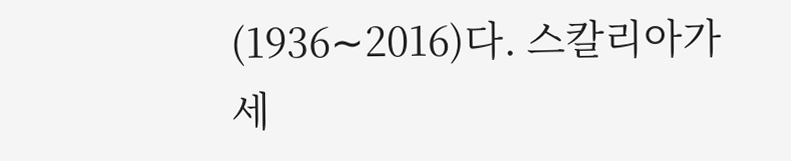(1936∼2016)다. 스칼리아가 세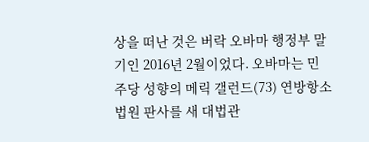상을 떠난 것은 버락 오바마 행정부 말기인 2016년 2월이었다. 오바마는 민주당 성향의 메릭 갤런드(73) 연방항소법원 판사를 새 대법관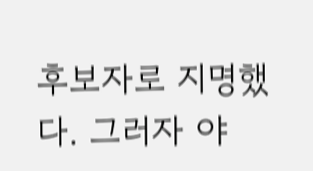후보자로 지명했다. 그러자 야